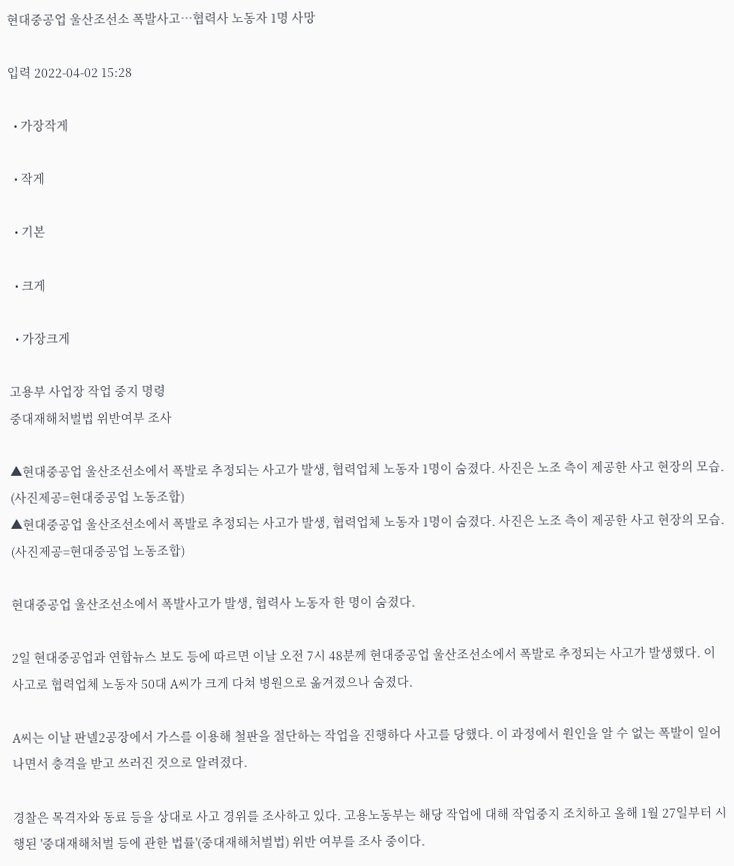현대중공업 울산조선소 폭발사고…협력사 노동자 1명 사망

입력 2022-04-02 15:28

  • 가장작게

  • 작게

  • 기본

  • 크게

  • 가장크게

고용부 사업장 작업 중지 명령
중대재해처벌법 위반여부 조사

▲현대중공업 울산조선소에서 폭발로 추정되는 사고가 발생, 협력업체 노동자 1명이 숨졌다. 사진은 노조 측이 제공한 사고 현장의 모습. (사진제공=현대중공업 노동조합)
▲현대중공업 울산조선소에서 폭발로 추정되는 사고가 발생, 협력업체 노동자 1명이 숨졌다. 사진은 노조 측이 제공한 사고 현장의 모습. (사진제공=현대중공업 노동조합)

현대중공업 울산조선소에서 폭발사고가 발생, 협력사 노동자 한 명이 숨졌다.

2일 현대중공업과 연합뉴스 보도 등에 따르면 이날 오전 7시 48분께 현대중공업 울산조선소에서 폭발로 추정되는 사고가 발생했다. 이 사고로 협력업체 노동자 50대 A씨가 크게 다쳐 병원으로 옮겨졌으나 숨졌다.

A씨는 이날 판넬2공장에서 가스를 이용해 철판을 절단하는 작업을 진행하다 사고를 당했다. 이 과정에서 원인을 알 수 없는 폭발이 일어나면서 충격을 받고 쓰러진 것으로 알려졌다.

경찰은 목격자와 동료 등을 상대로 사고 경위를 조사하고 있다. 고용노동부는 해당 작업에 대해 작업중지 조치하고 올해 1월 27일부터 시행된 '중대재해처벌 등에 관한 법률'(중대재해처벌법) 위반 여부를 조사 중이다.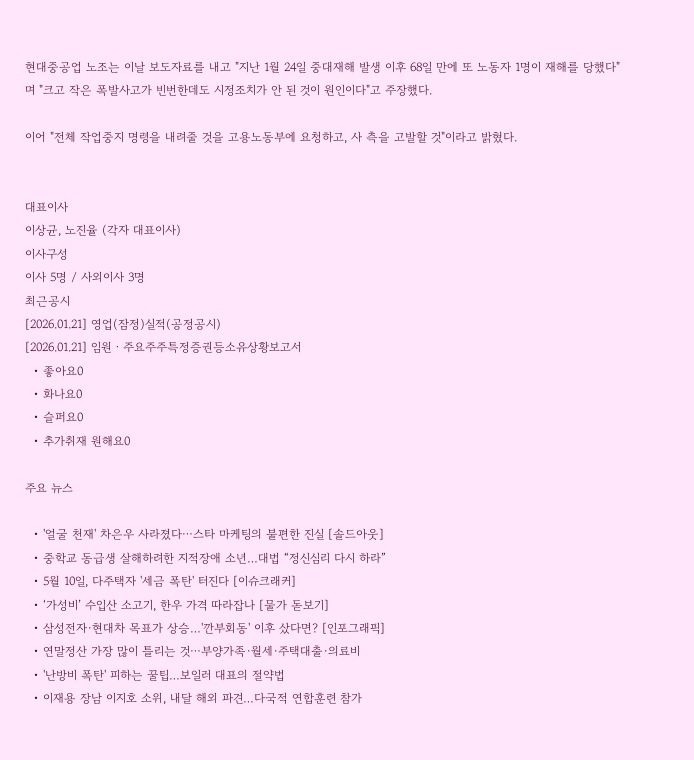현대중공업 노조는 이날 보도자료를 내고 "지난 1월 24일 중대재해 발생 이후 68일 만에 또 노동자 1명이 재해를 당했다"며 "크고 작은 폭발사고가 빈번한데도 시정조치가 안 된 것이 원인이다"고 주장했다.

이어 "전체 작업중지 명령을 내려줄 것을 고용노동부에 요청하고, 사 측을 고발할 것"이라고 밝혔다.


대표이사
이상균, 노진율 (각자 대표이사)
이사구성
이사 5명 / 사외이사 3명
최근공시
[2026.01.21] 영업(잠정)실적(공정공시)
[2026.01.21] 임원ㆍ주요주주특정증권등소유상황보고서
  • 좋아요0
  • 화나요0
  • 슬퍼요0
  • 추가취재 원해요0

주요 뉴스

  • '얼굴 천재' 차은우 사라졌다⋯스타 마케팅의 불편한 진실 [솔드아웃]
  • 중학교 동급생 살해하려한 지적장애 소년…대법 “정신심리 다시 하라”
  • 5월 10일, 다주택자 '세금 폭탄' 터진다 [이슈크래커]
  • ‘가성비’ 수입산 소고기, 한우 가격 따라잡나 [물가 돋보기]
  • 삼성전자·현대차 목표가 상승…'깐부회동' 이후 샀다면? [인포그래픽]
  • 연말정산 가장 많이 틀리는 것⋯부양가족·월세·주택대출·의료비
  • '난방비 폭탄' 피하는 꿀팁…보일러 대표의 절약법
  • 이재용 장남 이지호 소위, 내달 해외 파견…다국적 연합훈련 참가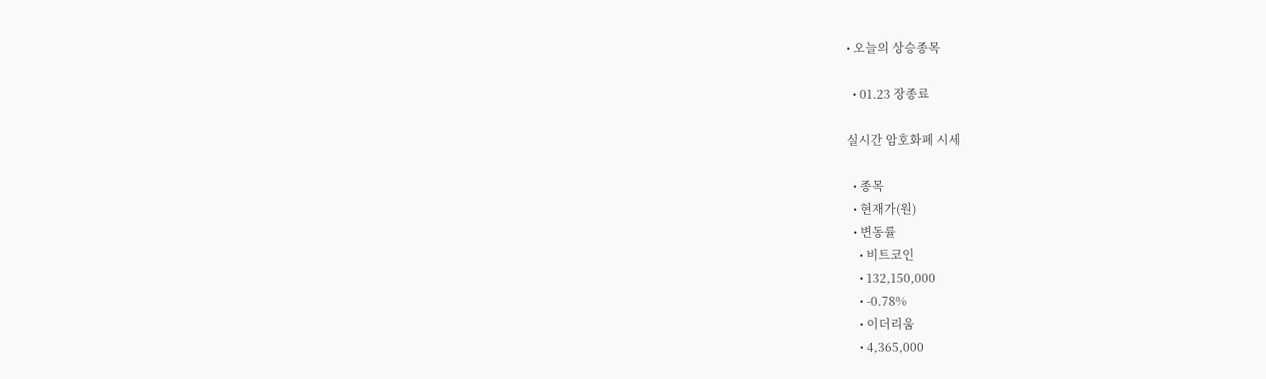• 오늘의 상승종목

  • 01.23 장종료

실시간 암호화폐 시세

  • 종목
  • 현재가(원)
  • 변동률
    • 비트코인
    • 132,150,000
    • -0.78%
    • 이더리움
    • 4,365,000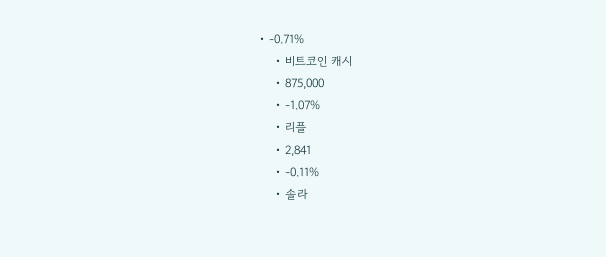• -0.71%
    • 비트코인 캐시
    • 875,000
    • -1.07%
    • 리플
    • 2,841
    • -0.11%
    • 솔라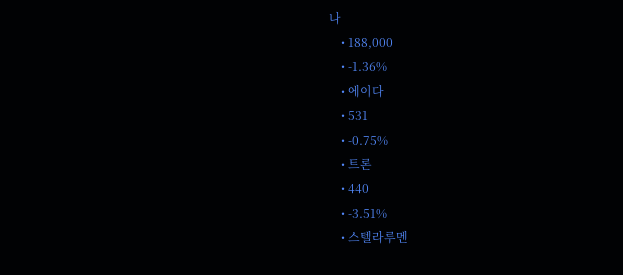나
    • 188,000
    • -1.36%
    • 에이다
    • 531
    • -0.75%
    • 트론
    • 440
    • -3.51%
    • 스텔라루멘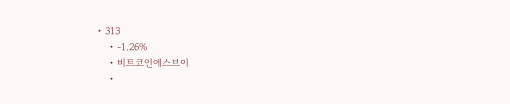• 313
    • -1.26%
    • 비트코인에스브이
    •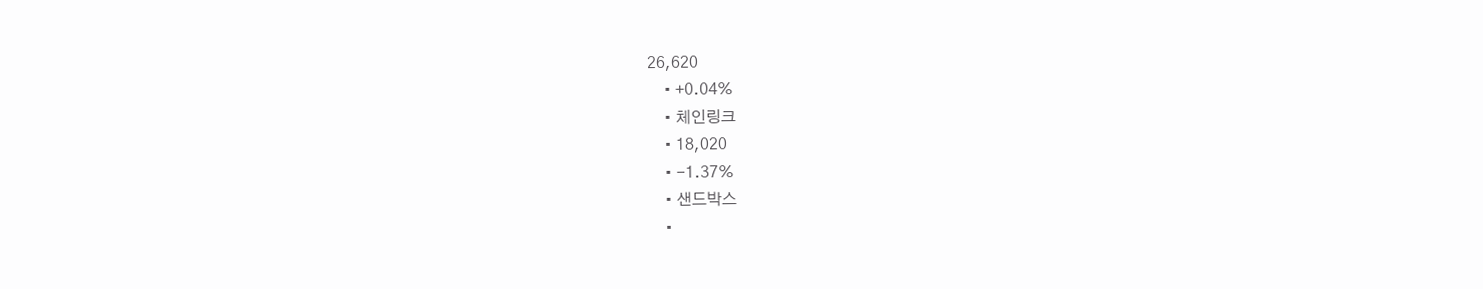26,620
    • +0.04%
    • 체인링크
    • 18,020
    • -1.37%
    • 샌드박스
    •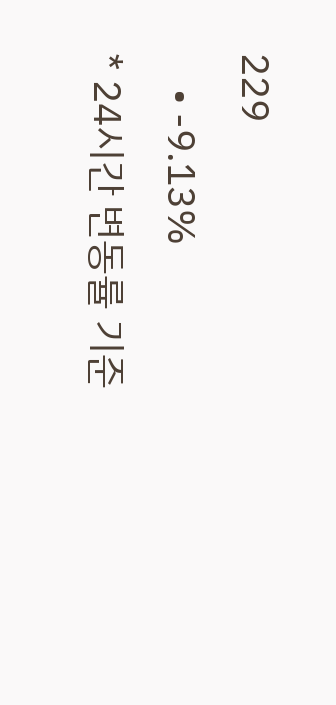229
    • -9.13%
* 24시간 변동률 기준